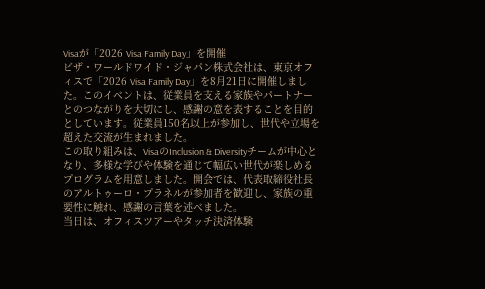Visaが「2026 Visa Family Day」を開催
ビザ・ワールドワイド・ジャパン株式会社は、東京オフィスで「2026 Visa Family Day」を8月21日に開催しました。このイベントは、従業員を支える家族やパートナーとのつながりを大切にし、感謝の意を表することを目的としています。従業員150名以上が参加し、世代や立場を超えた交流が生まれました。
この取り組みは、VisaのInclusion & Diversityチームが中心となり、多様な学びや体験を通じて幅広い世代が楽しめるプログラムを用意しました。開会では、代表取締役社長のアルトゥーロ・プラネルが参加者を歓迎し、家族の重要性に触れ、感謝の言葉を述べました。
当日は、オフィスツアーやタッチ決済体験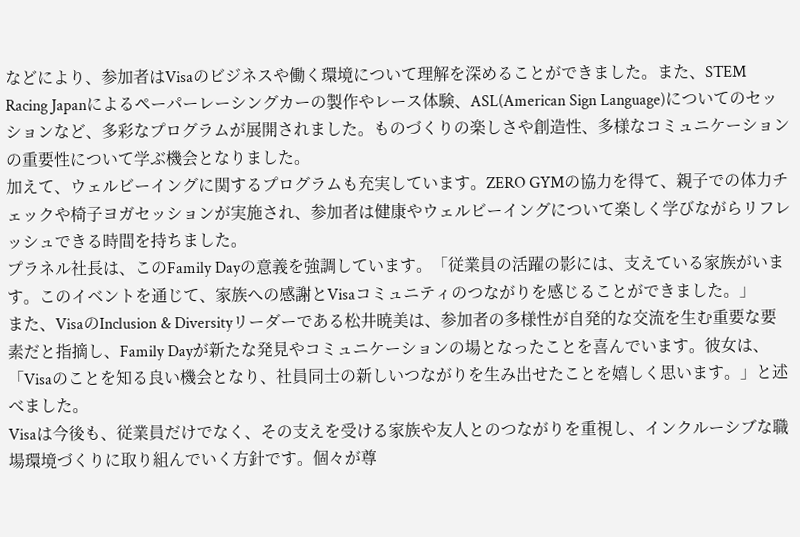などにより、参加者はVisaのビジネスや働く環境について理解を深めることができました。また、STEM Racing Japanによるペーパーレーシングカーの製作やレース体験、ASL(American Sign Language)についてのセッションなど、多彩なプログラムが展開されました。ものづくりの楽しさや創造性、多様なコミュニケーションの重要性について学ぶ機会となりました。
加えて、ウェルビーイングに関するプログラムも充実しています。ZERO GYMの協力を得て、親子での体力チェックや椅子ヨガセッションが実施され、参加者は健康やウェルビーイングについて楽しく学びながらリフレッシュできる時間を持ちました。
プラネル社長は、このFamily Dayの意義を強調しています。「従業員の活躍の影には、支えている家族がいます。このイベントを通じて、家族への感謝とVisaコミュニティのつながりを感じることができました。」
また、VisaのInclusion & Diversityリーダーである松井暁美は、参加者の多様性が自発的な交流を生む重要な要素だと指摘し、Family Dayが新たな発見やコミュニケーションの場となったことを喜んでいます。彼女は、「Visaのことを知る良い機会となり、社員同士の新しいつながりを生み出せたことを嬉しく思います。」と述べました。
Visaは今後も、従業員だけでなく、その支えを受ける家族や友人とのつながりを重視し、インクルーシブな職場環境づくりに取り組んでいく方針です。個々が尊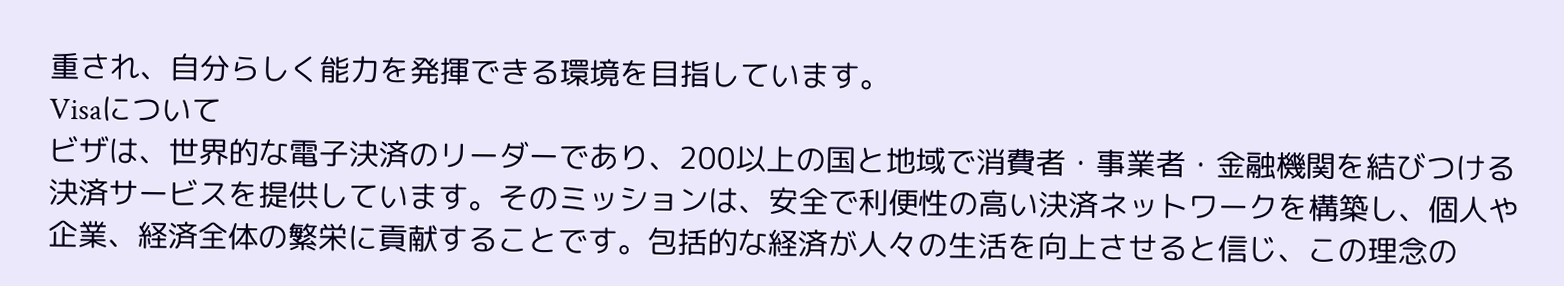重され、自分らしく能力を発揮できる環境を目指しています。
Visaについて
ビザは、世界的な電子決済のリーダーであり、200以上の国と地域で消費者・事業者・金融機関を結びつける決済サービスを提供しています。そのミッションは、安全で利便性の高い決済ネットワークを構築し、個人や企業、経済全体の繁栄に貢献することです。包括的な経済が人々の生活を向上させると信じ、この理念の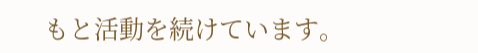もと活動を続けています。